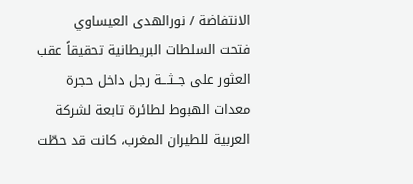الانتفاضة / نورالهدى العيساوي
فتحت السلطات البريطانية تحقيقاً عقب العثور على جــثـــة رجل داخل حجرة معدات الهبوط لطائرة تابعة لشركة العربية للطيران المغرب، كانت قد حطّت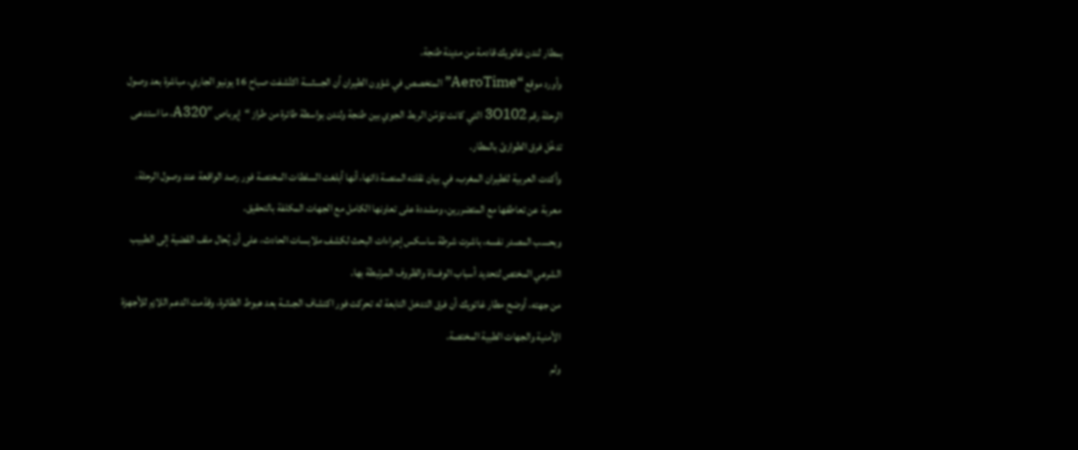بمطار لندن غاتويك قادمة من مدينة طنجة.
وأورد موقع “AeroTime” المتخصص في شؤون الطيران أن الجـــثــــة اكتُشفت صباح 16 يونيو الجاري، مباشرة بعد وصول الرحلة رقم 3O102 التي كانت تؤمّن الربط الجوي بين طنجة ولندن بواسطة طائرة من طراز “إيرباص A320″، ما استدعى تدخّل فرق الطوارئ بالمطار.
وأكدت العربية للطيران المغرب، في بيان نقلته المنصة ذاتها، أنها أبلغت السلطات المختصة فور رصد الواقعة عند وصول الرحلة، معربة عن تعاطفها مع المتضررين، ومشددة على تعاونها الكامل مع الجهات المكلفة بالتحقيق.
وبحسب المصدر نفسه، باشرت شرطة ساسكس إجراءات البحث لكشف ملابسات الحادث، على أن يُحال ملف القضية إلى الطبيب الشرعي المختص لتحديد أسباب الوفـــاة والظروف المرتبطة بها.
من جهته، أوضح مطار غاتويك أن فرق التدخل التابعة له تحركت فور اكتشاف الجــثــة بعد هبوط الطائرة، وقدّمت الدعم اللازم للأجهزة الأمنية والجهات الطبية المختصة.
ولم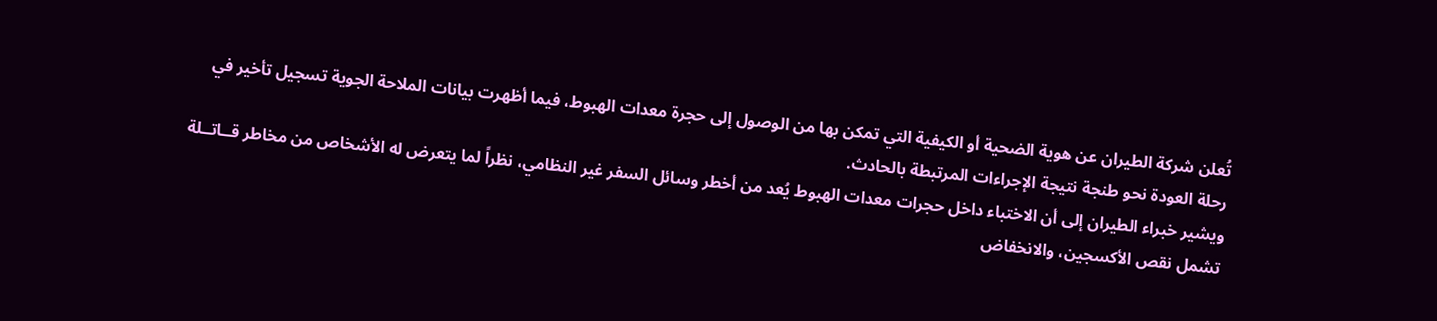تُعلن شركة الطيران عن هوية الضحية أو الكيفية التي تمكن بها من الوصول إلى حجرة معدات الهبوط، فيما أظهرت بيانات الملاحة الجوية تسجيل تأخير في رحلة العودة نحو طنجة نتيجة الإجراءات المرتبطة بالحادث.
ويشير خبراء الطيران إلى أن الاختباء داخل حجرات معدات الهبوط يُعد من أخطر وسائل السفر غير النظامي، نظراً لما يتعرض له الأشخاص من مخاطر قــاتــلة تشمل نقص الأكسجين، والانخفاض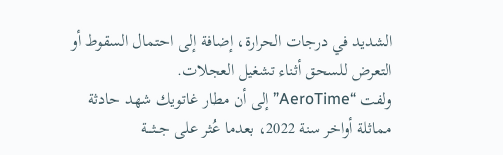الشديد في درجات الحرارة، إضافة إلى احتمال السقوط أو التعرض للسحق أثناء تشغيل العجلات.
ولفت “AeroTime” إلى أن مطار غاتويك شهد حادثة مماثلة أواخر سنة 2022، بعدما عُثر على جــثـــة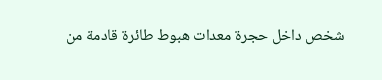شخص داخل حجرة معدات هبوط طائرة قادمة من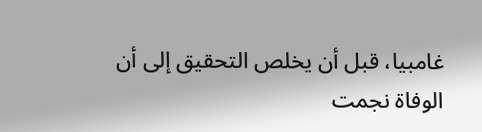غامبيا، قبل أن يخلص التحقيق إلى أن الوفاة نجمت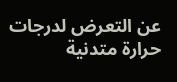عن التعرض لدرجات حرارة متدنية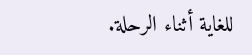للغاية أثناء الرحلة.